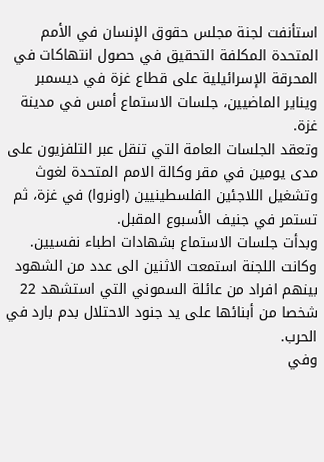استأنفت لجنة مجلس حقوق الإنسان في الأمم المتحدة المكلفة التحقيق في حصول انتهاكات في المحرقة الإسرائيلية على قطاع غزة في ديسمبر ويناير الماضيين، جلسات الاستماع أمس في مدينة غزة.
وتعقد الجلسات العامة التي تنقل عبر التلفزيون على مدى يومين في مقر وكالة الامم المتحدة لغوث وتشغيل اللاجئين الفلسطينيين (اونروا) في غزة، ثم تستمر في جنيف الأسبوع المقبل.
وبدأت جلسات الاستماع بشهادات اطباء نفسيين. وكانت اللجنة استمعت الاثنين الى عدد من الشهود بينهم افراد من عائلة السموني التي استشهد 22 شخصا من أبنائها على يد جنود الاحتلال بدم بارد في الحرب.
وفي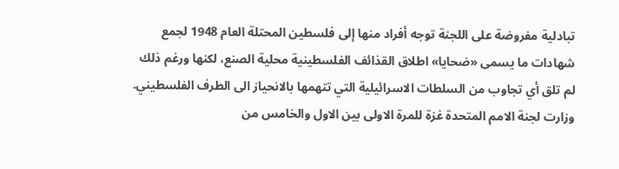تبادلية مفروضة على اللجنة توجه أفراد منها إلى فلسطين المحتلة العام 1948 لجمع شهادات ما يسمى «ضحايا» اطلاق القذائف الفلسطينية محلية الصنع، لكنها ورغم ذلك لم تلق أي تجاوب من السلطات الاسرائيلية التي تتهمها بالانحياز الى الطرف الفلسطيني.
وزارت لجنة الامم المتحدة غزة للمرة الاولى بين الاول والخامس من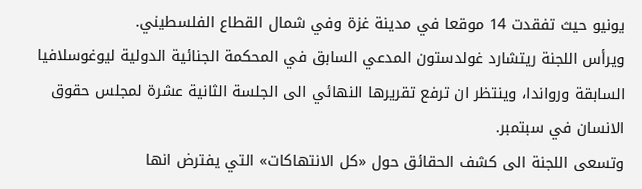يونيو حيث تفقدت 14 موقعا في مدينة غزة وفي شمال القطاع الفلسطيني.
ويرأس اللجنة ريتشارد غولدستون المدعي السابق في المحكمة الجنائية الدولية ليوغوسلافيا السابقة ورواندا، وينتظر ان ترفع تقريرها النهائي الى الجلسة الثانية عشرة لمجلس حقوق الانسان في سبتمبر.
وتسعى اللجنة الى كشف الحقائق حول «كل الانتهاكات» التي يفترض انها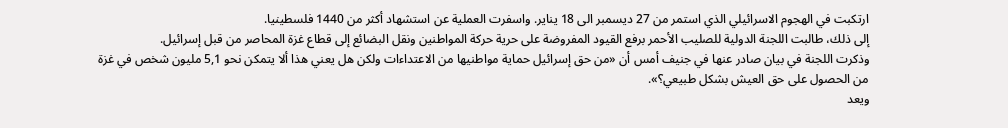ارتكبت في الهجوم الاسرائيلي الذي استمر من 27 ديسمبر الى 18 يناير. واسفرت العملية عن استشهاد أكثر من 1440 فلسطينيا.
إلى ذلك، طالبت اللجنة الدولية للصليب الأحمر برفع القيود المفروضة على حرية حركة المواطنين ونقل البضائع إلى قطاع غزة المحاصر من قبل إسرائيل.
وذكرت اللجنة في بيان صادر عنها في جنيف أمس أن «من حق إسرائيل حماية مواطنيها من الاعتداءات ولكن هل يعني هذا ألا يتمكن نحو 5,1 مليون شخص في غزة من الحصول على حق العيش بشكل طبيعي؟».
ويعد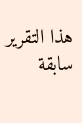هذا التقرير سابقة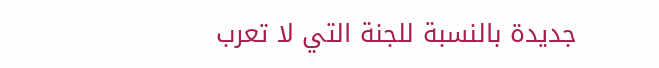جديدة بالنسبة للجنة التي لا تعرب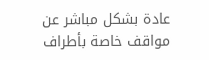عادة بشكل مباشر عن مواقف خاصة بأطراف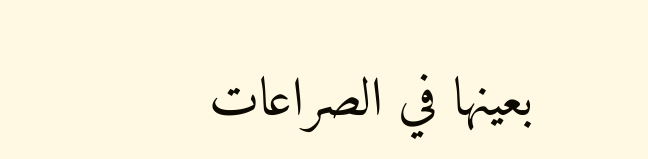بعينها في الصراعات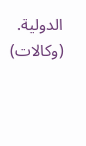الدولية.
(وكالات)